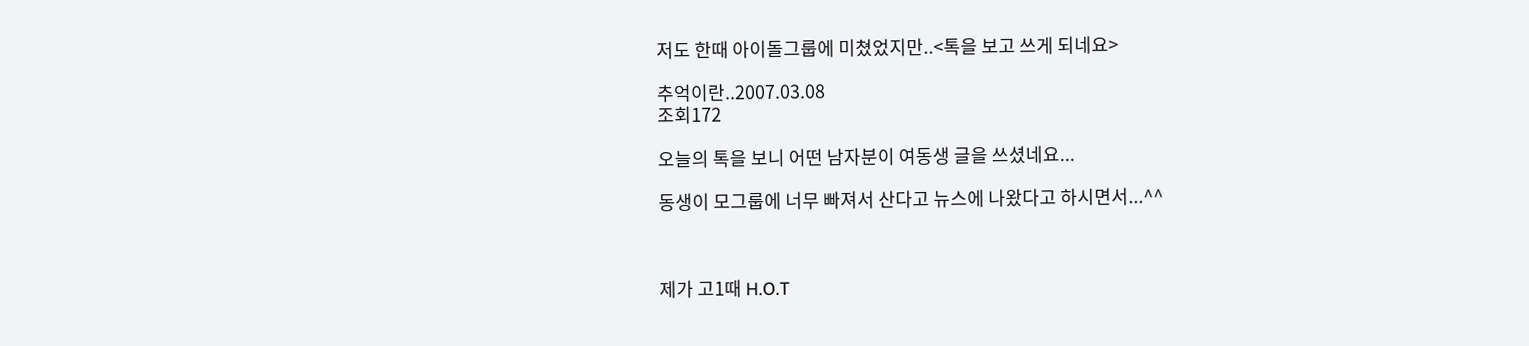저도 한때 아이돌그룹에 미쳤었지만..<톡을 보고 쓰게 되네요>

추억이란..2007.03.08
조회172

오늘의 톡을 보니 어떤 남자분이 여동생 글을 쓰셨네요...

동생이 모그룹에 너무 빠져서 산다고 뉴스에 나왔다고 하시면서...^^



제가 고1때 H.O.T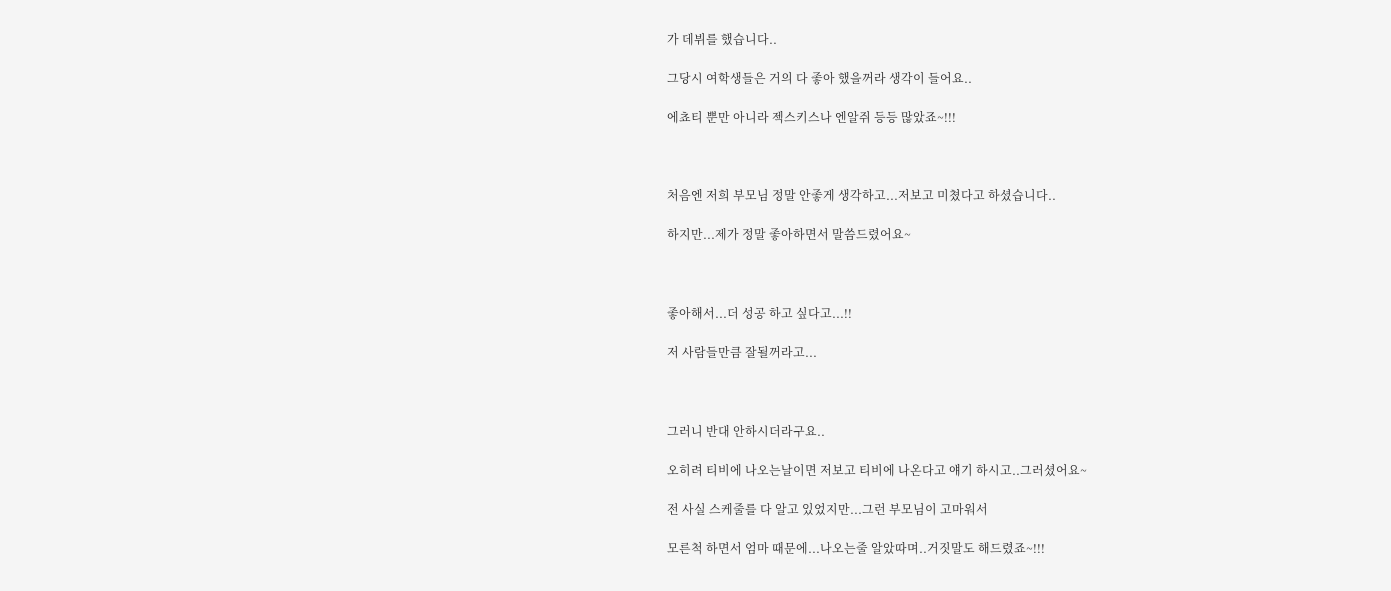가 데뷔를 했습니다..

그당시 여학생들은 거의 다 좋아 했을꺼라 생각이 들어요..

에쵸티 뿐만 아니라 젝스키스나 엔알쥐 등등 많았죠~!!!



처음엔 저희 부모님 정말 안좋게 생각하고...저보고 미쳤다고 하셨습니다..

하지만...제가 정말 좋아하면서 말씀드렸어요~



좋아해서...더 성공 하고 싶다고...!!

저 사람들만큼 잘될꺼라고...



그러니 반대 안하시더라구요..

오히려 티비에 나오는날이면 저보고 티비에 나온다고 얘기 하시고..그러셨어요~

전 사실 스케줄를 다 알고 있었지만...그런 부모님이 고마워서

모른척 하면서 엄마 때문에...나오는줄 알았따며..거짓말도 해드렸죠~!!!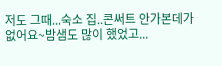저도 그때...숙소 집..콘써트 안가본데가 없어요~밤샘도 많이 했었고...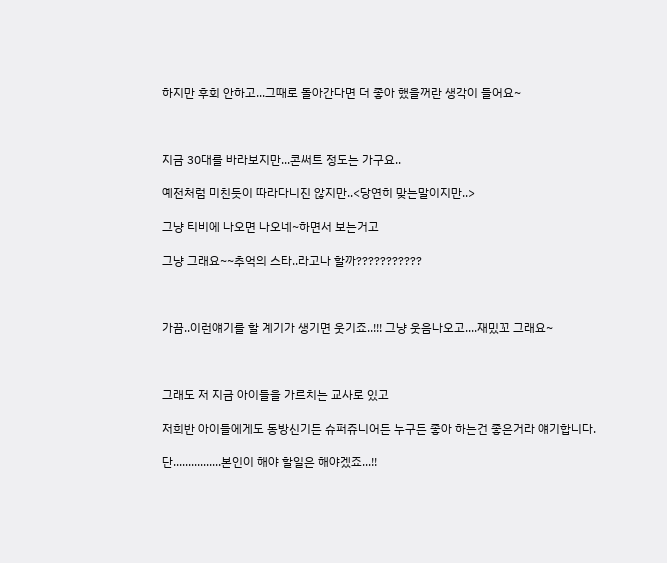하지만 후회 안하고...그때로 돌아간다면 더 좋아 했을꺼란 생각이 들어요~



지금 30대를 바라보지만...콘써트 정도는 가구요..

예전처럼 미친듯이 따라다니진 않지만..<당연히 맞는말이지만..>

그냥 티비에 나오면 나오네~하면서 보는거고

그냥 그래요~~추억의 스타..라고나 할까???????????



가끔..이런얘기를 할 계기가 생기면 웃기죠..!!! 그냥 웃음나오고....재밌꼬 그래요~



그래도 저 지금 아이들을 가르치는 교사로 있고

저희반 아이들에게도 동방신기든 슈퍼쥬니어든 누구든 좋아 하는건 좋은거라 얘기합니다.

단................본인이 해야 할일은 해야겠죠...!!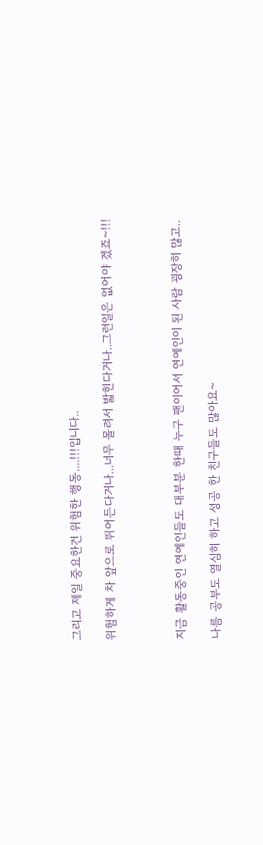그리고 제일 중요한건 위험한 행동....!!!입니다..

위험하게 차 앞으로 뛰어든다거나...너무 몰려서 밟힌다거나..그런일은 없어야 겠죠~!!!



지금 활동중인 연예인들도 대부분 한때 누구 팬이어서 연예인이 된 사람 굉장히 많고..

나름 공부도 열심히 하고 성공 한 친구들도 많아요~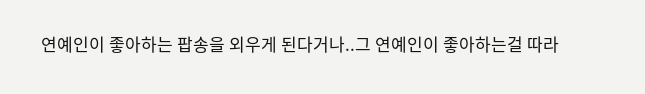연예인이 좋아하는 팝송을 외우게 된다거나..그 연예인이 좋아하는걸 따라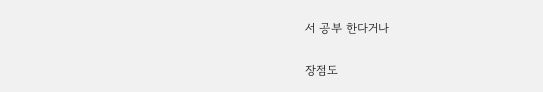서 공부 한다거나

장점도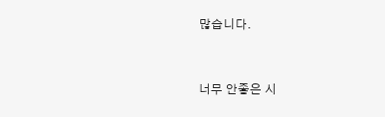많습니다.



너무 안좋은 시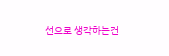선으로 생각하는건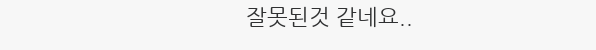잘못된것 같네요..